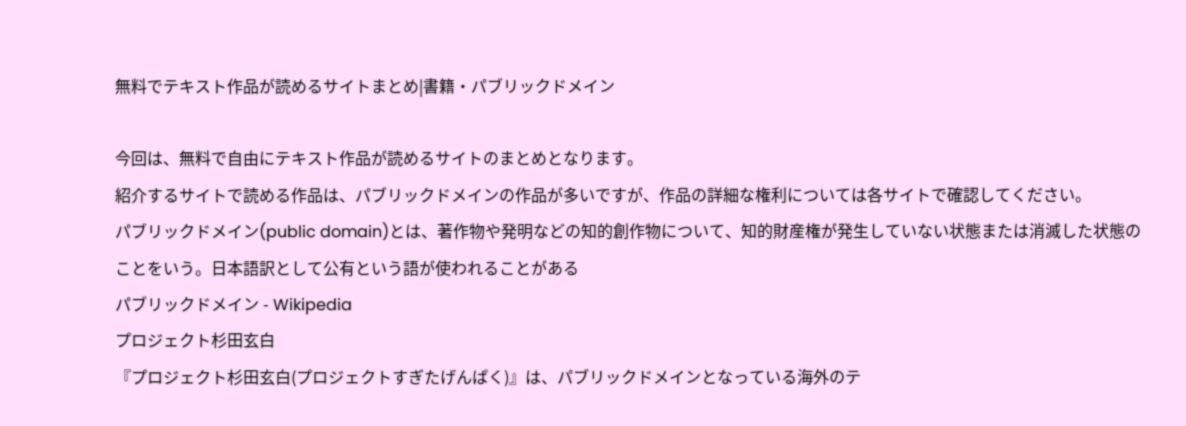無料でテキスト作品が読めるサイトまとめ|書籍・パブリックドメイン

今回は、無料で自由にテキスト作品が読めるサイトのまとめとなります。
紹介するサイトで読める作品は、パブリックドメインの作品が多いですが、作品の詳細な権利については各サイトで確認してください。
パブリックドメイン(public domain)とは、著作物や発明などの知的創作物について、知的財産権が発生していない状態または消滅した状態のことをいう。日本語訳として公有という語が使われることがある
パブリックドメイン - Wikipedia
プロジェクト杉田玄白
『プロジェクト杉田玄白(プロジェクトすぎたげんぱく)』は、パブリックドメインとなっている海外のテ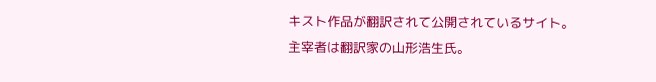キスト作品が翻訳されて公開されているサイト。主宰者は翻訳家の山形浩生氏。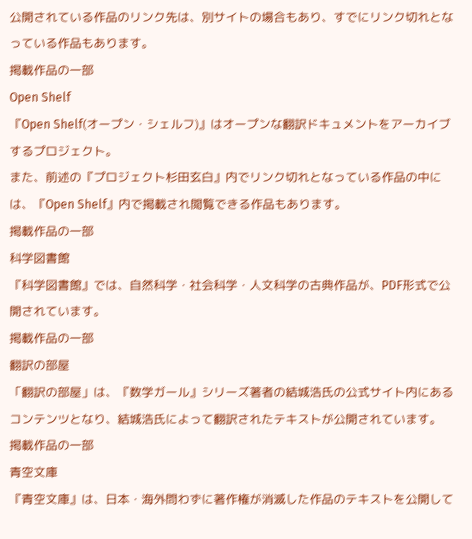公開されている作品のリンク先は、別サイトの場合もあり、すでにリンク切れとなっている作品もあります。
掲載作品の一部
Open Shelf
『Open Shelf(オープン・シェルフ)』はオープンな翻訳ドキュメントをアーカイブするプロジェクト。
また、前述の『プロジェクト杉田玄白』内でリンク切れとなっている作品の中には、『Open Shelf』内で掲載され閲覧できる作品もあります。
掲載作品の一部
科学図書館
『科学図書館』では、自然科学・社会科学・人文科学の古典作品が、PDF形式で公開されています。
掲載作品の一部
翻訳の部屋
「翻訳の部屋」は、『数学ガール』シリーズ著者の結城浩氏の公式サイト内にあるコンテンツとなり、結城浩氏によって翻訳されたテキストが公開されています。
掲載作品の一部
青空文庫
『青空文庫』は、日本・海外問わずに著作権が消滅した作品のテキストを公開して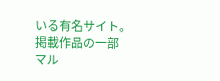いる有名サイト。
掲載作品の一部
マル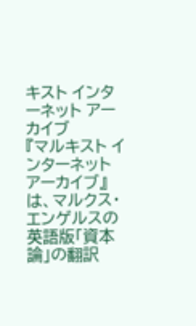キスト インターネット アーカイブ
『マルキスト インターネット アーカイブ』は、マルクス・エンゲルスの英語版「資本論」の翻訳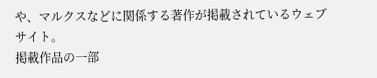や、マルクスなどに関係する著作が掲載されているウェブサイト。
掲載作品の一部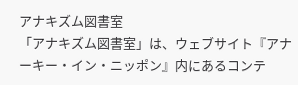アナキズム図書室
「アナキズム図書室」は、ウェブサイト『アナーキー・イン・ニッポン』内にあるコンテ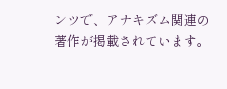ンツで、アナキズム関連の著作が掲載されています。